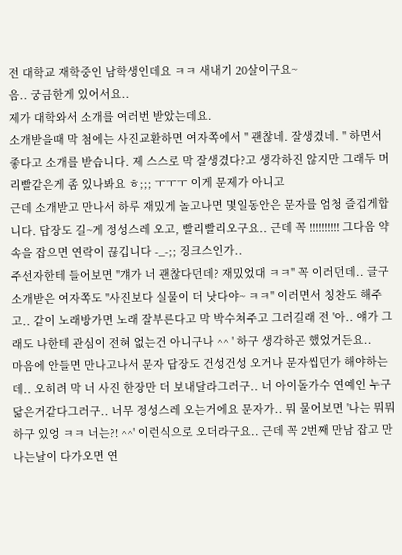전 대학교 재학중인 남학생인데요 ㅋㅋ 새내기 20살이구요~
음.. 궁금한게 있어서요..
제가 대학와서 소개를 여러번 받았는데요.
소개받을때 막 첨에는 사진교환하면 여자쪽에서 " 괜찮네. 잘생겼네. " 하면서 좋다고 소개를 받습니다. 제 스스로 막 잘생겼다?고 생각하진 않지만 그래두 머리빨같은게 좀 있나봐요 ㅎ;;; ㅜㅜㅜ 이게 문제가 아니고
근데 소개받고 만나서 하루 재밌게 놀고나면 몇일동안은 문자를 엄청 즐겁게합니다. 답장도 길~게 정성스레 오고, 빨리빨리오구요.. 근데 꼭 !!!!!!!!!! 그다음 약속을 잡으면 연락이 끊깁니다 -_-;; 징크스인가..
주선자한테 들어보면 "걔가 너 괜찮다던데? 재밌었대 ㅋㅋ" 꼭 이러던데.. 글구 소개받은 여자쪽도 "사진보다 실물이 더 낫다야~ ㅋㅋ" 이러면서 칭찬도 해주고.. 같이 노래방가면 노래 잘부른다고 막 박수쳐주고 그러길래 전 '아.. 얘가 그래도 나한테 관심이 전혀 없는건 아니구나 ^^ ' 하구 생각하곤 했었거든요..
마음에 안들면 만나고나서 문자 답장도 건성건성 오거나 문자씹던가 해야하는데.. 오히려 막 너 사진 한장만 더 보내달라그러구.. 너 아이돌가수 연예인 누구닮은거같다그러구.. 너무 정성스레 오는거에요 문자가.. 뭐 물어보면 '나는 뭐뭐하구 있엉 ㅋㅋ 너는?! ^^' 이런식으로 오더라구요.. 근데 꼭 2번째 만남 잡고 만나는날이 다가오면 연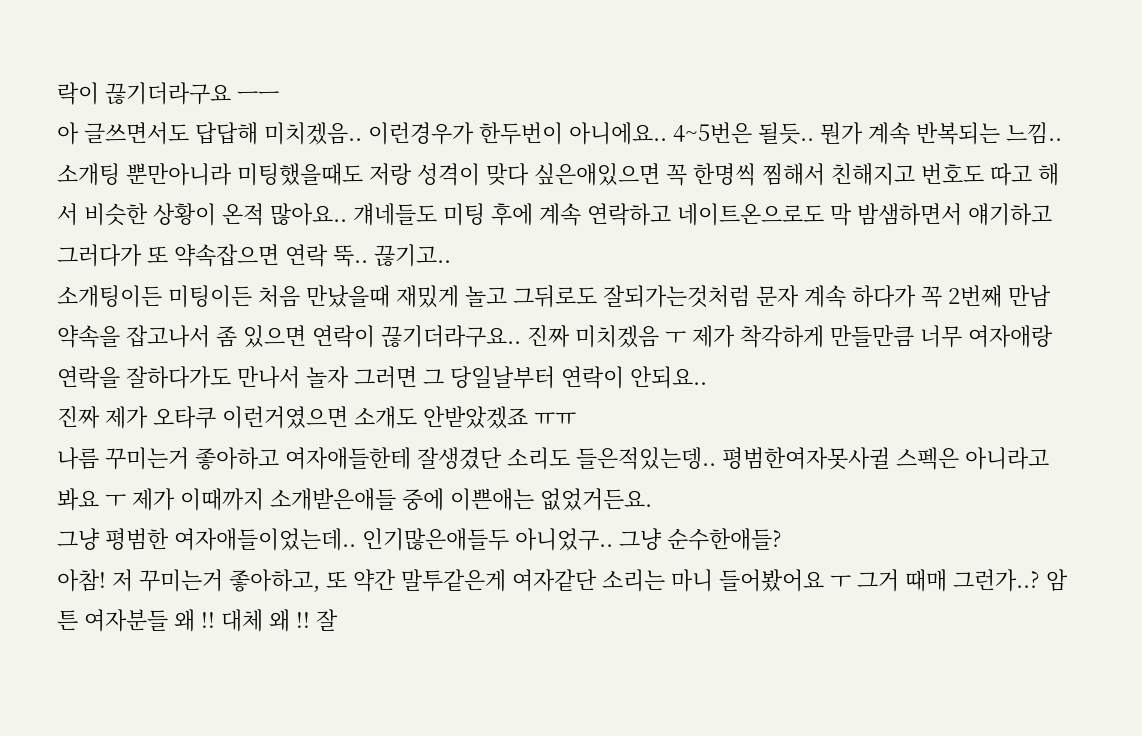락이 끊기더라구요 ㅡㅡ
아 글쓰면서도 답답해 미치겠음.. 이런경우가 한두번이 아니에요.. 4~5번은 될듯.. 뭔가 계속 반복되는 느낌..
소개팅 뿐만아니라 미팅했을때도 저랑 성격이 맞다 싶은애있으면 꼭 한명씩 찜해서 친해지고 번호도 따고 해서 비슷한 상황이 온적 많아요.. 걔네들도 미팅 후에 계속 연락하고 네이트온으로도 막 밤샘하면서 얘기하고 그러다가 또 약속잡으면 연락 뚝.. 끊기고..
소개팅이든 미팅이든 처음 만났을때 재밌게 놀고 그뒤로도 잘되가는것처럼 문자 계속 하다가 꼭 2번째 만남 약속을 잡고나서 좀 있으면 연락이 끊기더라구요.. 진짜 미치겠음 ㅜ 제가 착각하게 만들만큼 너무 여자애랑 연락을 잘하다가도 만나서 놀자 그러면 그 당일날부터 연락이 안되요..
진짜 제가 오타쿠 이런거였으면 소개도 안받았겠죠 ㅠㅠ
나름 꾸미는거 좋아하고 여자애들한테 잘생겼단 소리도 들은적있는뎅.. 평범한여자못사귈 스펙은 아니라고 봐요 ㅜ 제가 이때까지 소개받은애들 중에 이쁜애는 없었거든요.
그냥 평범한 여자애들이었는데.. 인기많은애들두 아니었구.. 그냥 순수한애들?
아참! 저 꾸미는거 좋아하고, 또 약간 말투같은게 여자같단 소리는 마니 들어봤어요 ㅜ 그거 때매 그런가..? 암튼 여자분들 왜 !! 대체 왜 !! 잘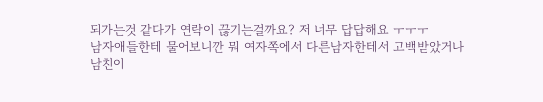되가는것 같다가 연락이 끊기는걸까요? 저 너무 답답해요 ㅜㅜㅜ
남자애들한테 물어보니깐 뭐 여자쪽에서 다른남자한테서 고백받았거나 남친이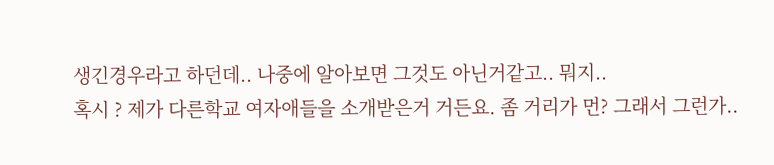생긴경우라고 하던데.. 나중에 알아보면 그것도 아닌거같고.. 뭐지..
혹시 ? 제가 다른학교 여자애들을 소개받은거 거든요. 좀 거리가 먼? 그래서 그런가..